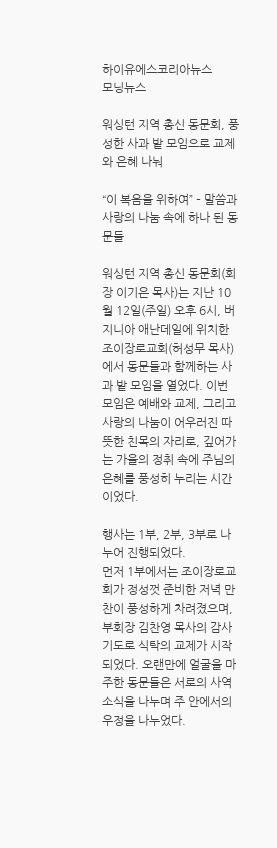하이유에스코리아뉴스
모닝뉴스

워싱턴 지역 총신 동문회, 풍성한 사과 밭 모임으로 교제와 은혜 나눠

“이 복음을 위하여” – 말씀과 사랑의 나눔 속에 하나 된 동문들

워싱턴 지역 총신 동문회(회장 이기은 목사)는 지난 10월 12일(주일) 오후 6시, 버지니아 애난데일에 위치한 조이장로교회(허성무 목사) 에서 동문들과 함께하는 사과 밭 모임을 열었다. 이번 모임은 예배와 교제, 그리고 사랑의 나눔이 어우러진 따뜻한 친목의 자리로, 깊어가는 가을의 정취 속에 주님의 은혜를 풍성히 누리는 시간이었다.

행사는 1부, 2부, 3부로 나누어 진행되었다.
먼저 1부에서는 조이장로교회가 정성껏 준비한 저녁 만찬이 풍성하게 차려졌으며, 부회장 김찬영 목사의 감사 기도로 식탁의 교제가 시작되었다. 오랜만에 얼굴을 마주한 동문들은 서로의 사역 소식을 나누며 주 안에서의 우정을 나누었다.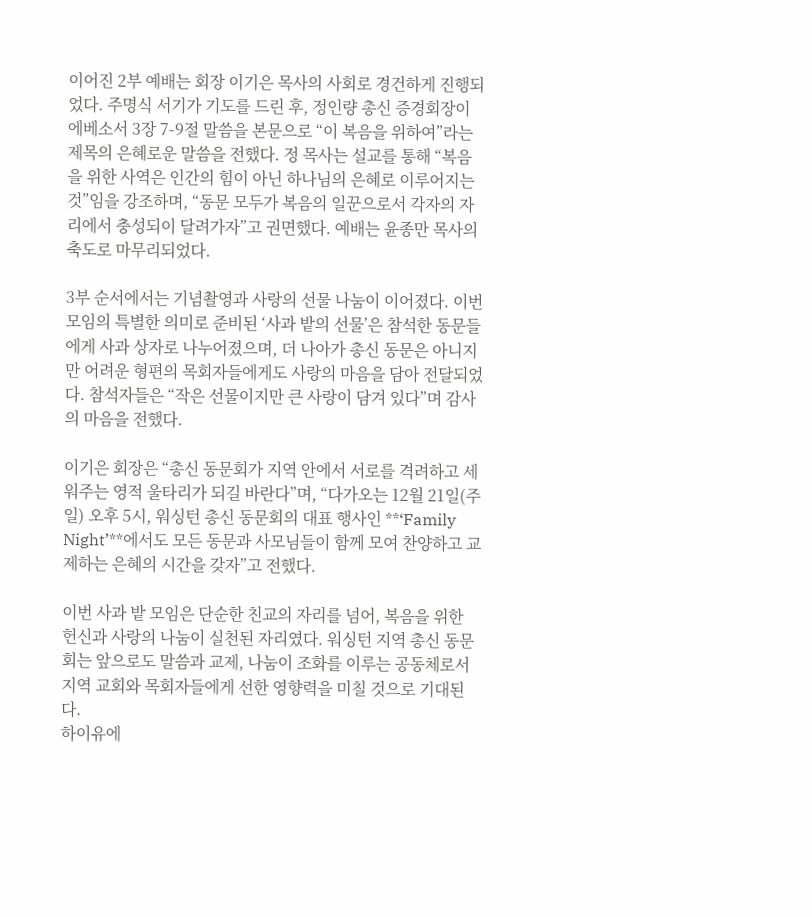이어진 2부 예배는 회장 이기은 목사의 사회로 경건하게 진행되었다. 주명식 서기가 기도를 드린 후, 정인량 총신 증경회장이 에베소서 3장 7-9절 말씀을 본문으로 “이 복음을 위하여”라는 제목의 은혜로운 말씀을 전했다. 정 목사는 설교를 통해 “복음을 위한 사역은 인간의 힘이 아닌 하나님의 은혜로 이루어지는 것”임을 강조하며, “동문 모두가 복음의 일꾼으로서 각자의 자리에서 충성되이 달려가자”고 권면했다. 예배는 윤종만 목사의 축도로 마무리되었다.

3부 순서에서는 기념촬영과 사랑의 선물 나눔이 이어졌다. 이번 모임의 특별한 의미로 준비된 ‘사과 밭의 선물’은 참석한 동문들에게 사과 상자로 나누어졌으며, 더 나아가 총신 동문은 아니지만 어려운 형편의 목회자들에게도 사랑의 마음을 담아 전달되었다. 참석자들은 “작은 선물이지만 큰 사랑이 담겨 있다”며 감사의 마음을 전했다.

이기은 회장은 “총신 동문회가 지역 안에서 서로를 격려하고 세워주는 영적 울타리가 되길 바란다”며, “다가오는 12월 21일(주일) 오후 5시, 워싱턴 총신 동문회의 대표 행사인 **‘Family Night’**에서도 모든 동문과 사모님들이 함께 모여 찬양하고 교제하는 은혜의 시간을 갖자”고 전했다.

이번 사과 밭 모임은 단순한 친교의 자리를 넘어, 복음을 위한 헌신과 사랑의 나눔이 실천된 자리였다. 워싱턴 지역 총신 동문회는 앞으로도 말씀과 교제, 나눔이 조화를 이루는 공동체로서 지역 교회와 목회자들에게 선한 영향력을 미칠 것으로 기대된다.
하이유에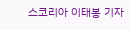스코리아 이태봉 기자